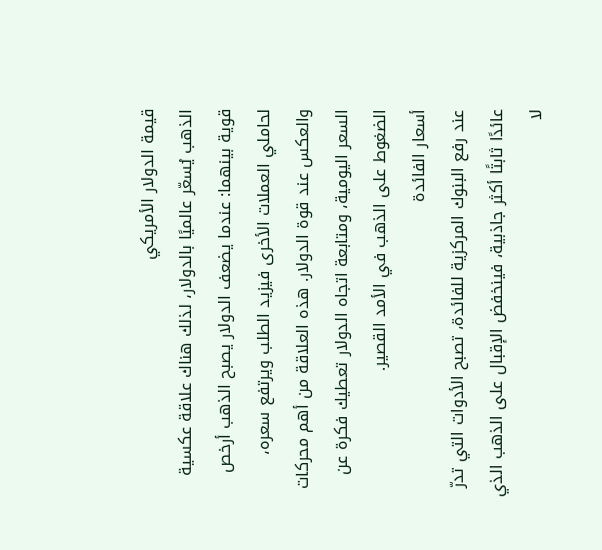قيمة الدولار الأمريكي
الذهب يُسعّر عالميًا بالدولار، لذلك هناك علاقة عكسية قوية بينهما: عندما يضعف الدولار يصبح الذهب أرخص لحاملي العملات الأخرى فيزيد الطلب ويرتفع سعره، والعكس عند قوة الدولار. هذه العلاقة من أهم محركات السعر اليومية، ومتابعة اتجاه الدولار تعطيك فكرة عن الضغوط على الذهب في الأمد القصير.
أسعار الفائدة
عند رفع البنوك المركزية للفائدة، تصبح الأدوات التي تدرّ عائدًا ثابتًا أكثر جاذبية، فينخفض الإقبال على الذهب الذي لا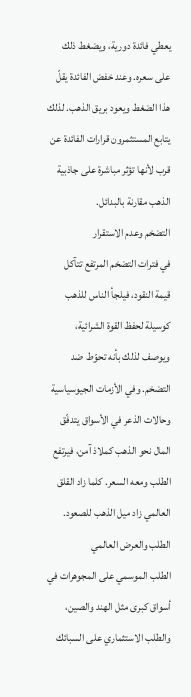يعطي فائدة دورية، ويضغط ذلك على سعره. وعند خفض الفائدة يقلّ هذا الضغط ويعود بريق الذهب. لذلك يتابع المستثمرون قرارات الفائدة عن قرب لأنها تؤثر مباشرة على جاذبية الذهب مقارنة بالبدائل.
التضخم وعدم الاستقرار
في فترات التضخم المرتفع تتآكل قيمة النقود، فيلجأ الناس للذهب كوسيلة لحفظ القوة الشرائية، ويوصف لذلك بأنه تحوّط ضد التضخم. وفي الأزمات الجيوسياسية وحالات الذعر في الأسواق يتدفّق المال نحو الذهب كملاذ آمن، فيرتفع الطلب ومعه السعر. كلما زاد القلق العالمي زاد ميل الذهب للصعود.
الطلب والعرض العالمي
الطلب الموسمي على المجوهرات في أسواق كبرى مثل الهند والصين، والطلب الاستثماري على السبائك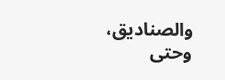والصناديق، وحتى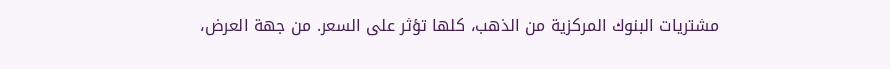مشتريات البنوك المركزية من الذهب، كلها تؤثر على السعر. من جهة العرض،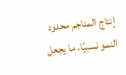إنتاج المناجم محدود النمو نسبيًا، ما يجعل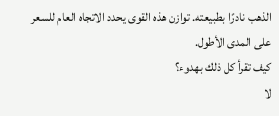الذهب نادرًا بطبيعته. توازن هذه القوى يحدد الاتجاه العام للسعر على المدى الأطول.
كيف تقرأ كل ذلك بهدوء؟
لا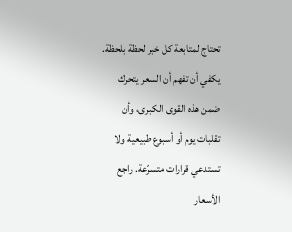تحتاج لمتابعة كل خبر لحظة بلحظة. يكفي أن تفهم أن السعر يتحرك ضمن هذه القوى الكبرى، وأن تقلبات يوم أو أسبوع طبيعية ولا تستدعي قرارات متسرّعة. راجع الأسعار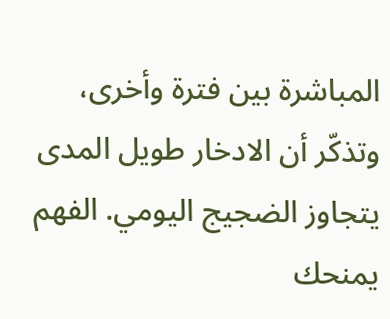المباشرة بين فترة وأخرى، وتذكّر أن الادخار طويل المدى يتجاوز الضجيج اليومي. الفهم يمنحك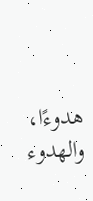هدوءًا، والهدوء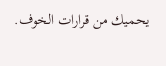يحميك من قرارات الخوف.